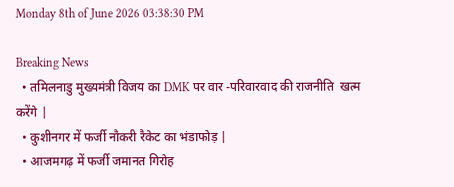Monday 8th of June 2026 03:38:30 PM

Breaking News
  • तमिलनाडु मुख्यमंत्री विजय का DMK पर वार -परिवारवाद की राजनीति  खत्म करेंगे |
  • कुशीनगर में फर्जी नौकरी रैकेट का भंडाफोड़ |
  • आजमगढ़ में फर्जी जमानत गिरोह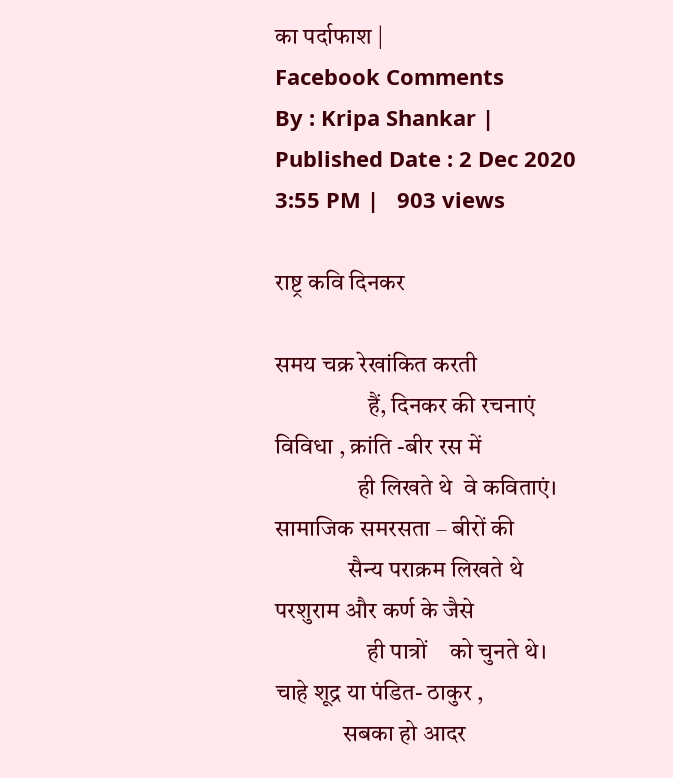का पर्दाफाश |
Facebook Comments
By : Kripa Shankar | Published Date : 2 Dec 2020 3:55 PM |   903 views

राष्ट्र कवि दिनकर

समय चक्र रेखांकित करती
                   हैं, दिनकर की रचनाएं
विविधा , क्रांति -बीर रस में
                 ही लिखते थे  वे कविताएं।
सामाजिक समरसता – बीरों की
               सैन्य पराक्रम लिखते थे
परशुराम और कर्ण के जैसे
                   ही पात्रों    को चुनते थे।
चाहे शूद्र या पंडित- ठाकुर ,
              सबका हो आदर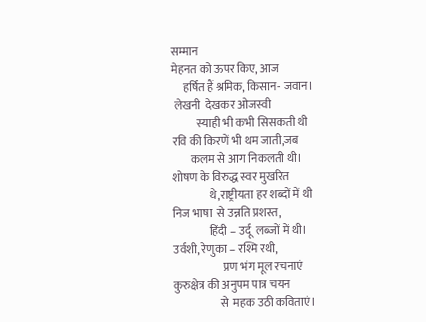सम्मान
मेहनत को ऊपर किए, आज
     हर्षित हैं श्रमिक, किसान- जवान।
 लेखनी  देखकर ओजस्वी
           स्याही भी कभी सिसकती थी
रवि की किरणें भी थम जाती,जब
        कलम से आग निकलती थी।
शोषण के विरुद्ध स्वर मुखरित
                थे,राष्ट्रीयता हर शब्दों में थी
निज भाषा  से उन्नति प्रशस्त,
                हिंदी – उर्दू  लब्जों में थी।
उर्वशी, रेणुका – रश्मि रथी,
                      प्रण भंग मूल रचनाएं
कुरुक्षेत्र की अनुपम पात्र चयन
                    से  महक उठी कविताएं।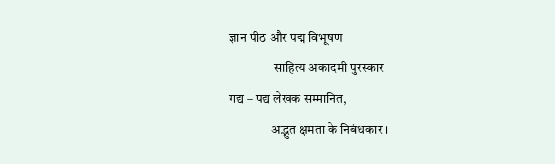ज्ञान पीठ और पद्म विभूषण
                 साहित्य अकादमी पुरस्कार
गद्य – पद्य लेखक सम्मानित,
                अद्भुत क्षमता के निबंधकार ।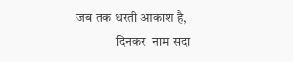जब तक धरती आकाश है,
               दिनकर  नाम सदा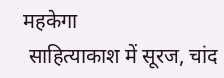महकेगा
 साहित्याकाश में सूरज, चांद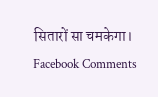सितारों सा चमकेगा।
Facebook Comments